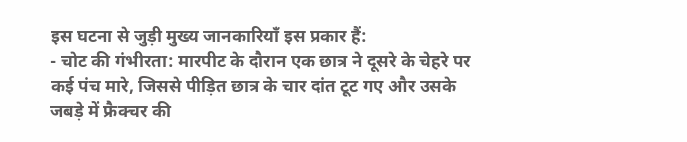इस घटना से जुड़ी मुख्य जानकारियाँ इस प्रकार हैं:
- चोट की गंभीरता: मारपीट के दौरान एक छात्र ने दूसरे के चेहरे पर कई पंच मारे, जिससे पीड़ित छात्र के चार दांत टूट गए और उसके जबड़े में फ्रैक्चर की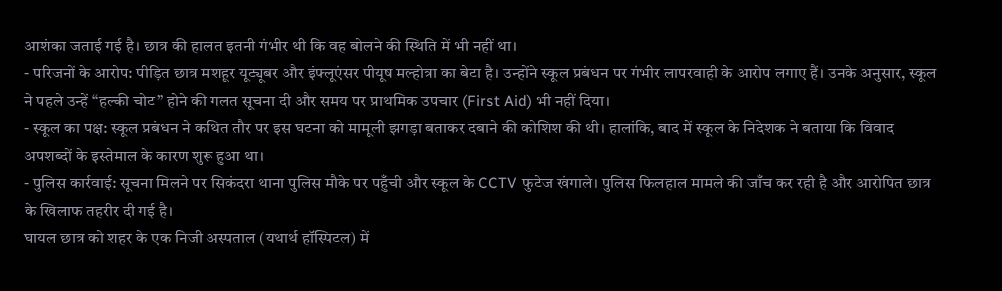आशंका जताई गई है। छात्र की हालत इतनी गंभीर थी कि वह बोलने की स्थिति में भी नहीं था।
- परिजनों के आरोप: पीड़ित छात्र मशहूर यूट्यूबर और इंफ्लूएंसर पीयूष मल्होत्रा का बेटा है। उन्होंने स्कूल प्रबंधन पर गंभीर लापरवाही के आरोप लगाए हैं। उनके अनुसार, स्कूल ने पहले उन्हें “हल्की चोट” होने की गलत सूचना दी और समय पर प्राथमिक उपचार (First Aid) भी नहीं दिया।
- स्कूल का पक्ष: स्कूल प्रबंधन ने कथित तौर पर इस घटना को मामूली झगड़ा बताकर दबाने की कोशिश की थी। हालांकि, बाद में स्कूल के निदेशक ने बताया कि विवाद अपशब्दों के इस्तेमाल के कारण शुरू हुआ था।
- पुलिस कार्रवाई: सूचना मिलने पर सिकंदरा थाना पुलिस मौके पर पहुँची और स्कूल के CCTV फुटेज खंगाले। पुलिस फिलहाल मामले की जाँच कर रही है और आरोपित छात्र के खिलाफ तहरीर दी गई है।
घायल छात्र को शहर के एक निजी अस्पताल (यथार्थ हॉस्पिटल) में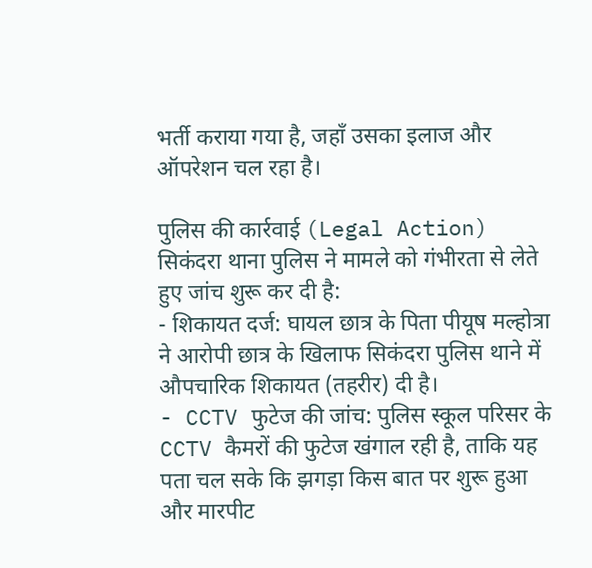भर्ती कराया गया है, जहाँ उसका इलाज और ऑपरेशन चल रहा है।

पुलिस की कार्रवाई (Legal Action)
सिकंदरा थाना पुलिस ने मामले को गंभीरता से लेते हुए जांच शुरू कर दी है:
- शिकायत दर्ज: घायल छात्र के पिता पीयूष मल्होत्रा ने आरोपी छात्र के खिलाफ सिकंदरा पुलिस थाने में औपचारिक शिकायत (तहरीर) दी है।
- CCTV फुटेज की जांच: पुलिस स्कूल परिसर के CCTV कैमरों की फुटेज खंगाल रही है, ताकि यह पता चल सके कि झगड़ा किस बात पर शुरू हुआ और मारपीट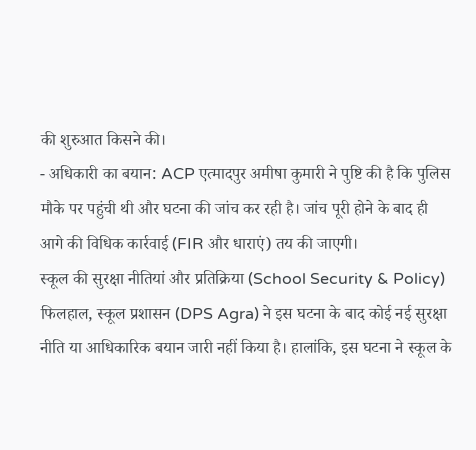की शुरुआत किसने की।
- अधिकारी का बयान: ACP एत्मादपुर अमीषा कुमारी ने पुष्टि की है कि पुलिस मौके पर पहुंची थी और घटना की जांच कर रही है। जांच पूरी होने के बाद ही आगे की विधिक कार्रवाई (FIR और धाराएं) तय की जाएगी।
स्कूल की सुरक्षा नीतियां और प्रतिक्रिया (School Security & Policy)
फिलहाल, स्कूल प्रशासन (DPS Agra) ने इस घटना के बाद कोई नई सुरक्षा नीति या आधिकारिक बयान जारी नहीं किया है। हालांकि, इस घटना ने स्कूल के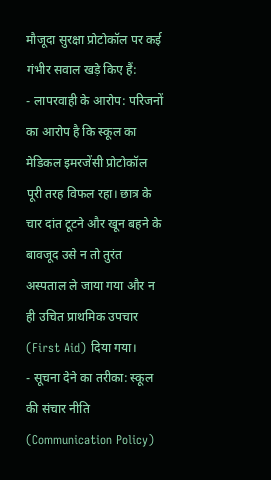मौजूदा सुरक्षा प्रोटोकॉल पर कई गंभीर सवाल खड़े किए हैं:
- लापरवाही के आरोप: परिजनों का आरोप है कि स्कूल का मेडिकल इमरजेंसी प्रोटोकॉल पूरी तरह विफल रहा। छात्र के चार दांत टूटने और खून बहने के बावजूद उसे न तो तुरंत अस्पताल ले जाया गया और न ही उचित प्राथमिक उपचार (First Aid) दिया गया।
- सूचना देने का तरीका: स्कूल की संचार नीति (Communication Policy)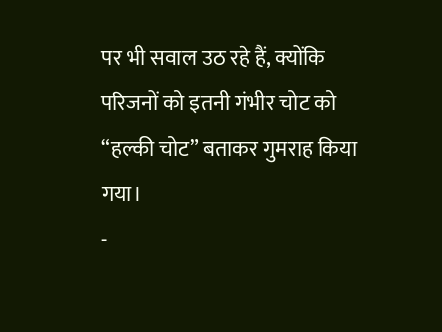पर भी सवाल उठ रहे हैं, क्योंकि परिजनों को इतनी गंभीर चोट को “हल्की चोट” बताकर गुमराह किया गया।
-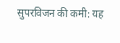सुपरविजन की कमी: यह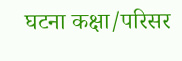घटना कक्षा/परिसर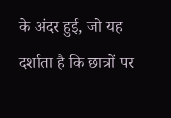के अंदर हुई, जो यह दर्शाता है कि छात्रों पर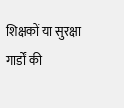शिक्षकों या सुरक्षा गार्डों की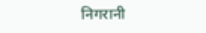निगरानी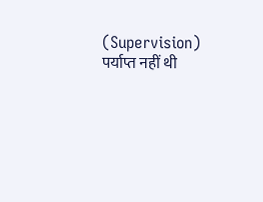(Supervision) पर्याप्त नहीं थी